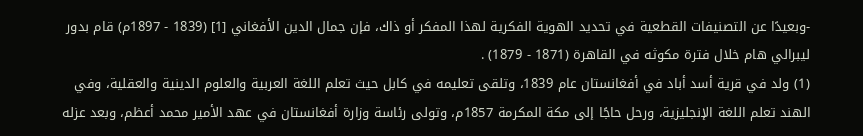-وبعيدًا عن التصنيفات القطعية في تحديد الهوية الفكرية لهذا المفكر أو ذاك، فإن جمال الدين الأفغاني [1] (1839 - 1897م) قام بدور ليبرالي هام خلال فترة مكوثه في القاهرة (1871 - 1879) .
(1) ولد في قرية أسد أباد في أفغانستان عام 1839، وتلقى تعليمه في كابل حيث تعلم اللغة العربية والعلوم الدينية والعقلية، وفي الهند تعلم اللغة الإنجليزية، ورحل حاجًا إلى مكة المكرمة 1857م، وتولى رئاسة وزارة أفغانستان في عهد الأمير محمد أعظم، وبعد عزله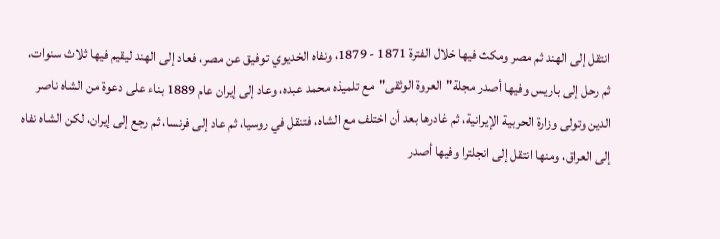انتقل إلى الهند ثم مصر ومكث فيها خلال الفترة 1871 - 1879، ونفاه الخديوي توفيق عن مصر، فعاد إلى الهند ليقيم فيها ثلاث سنوات، ثم رحل إلى باريس وفيها أصدر مجلة"العروة الوثقى"مع تلميذه محمد عبده، وعاد إلى إيران عام 1889 بناء على دعوة من الشاه ناصر الدين وتولى وزارة الحربية الإيرانية، ثم غادرها بعد أن اختلف مع الشاه، فتنقل في روسيا، ثم عاد إلى فرنسا، ثم رجع إلى إيران، لكن الشاه نفاه إلى العراق، ومنها انتقل إلى انجلترا وفيها أصدر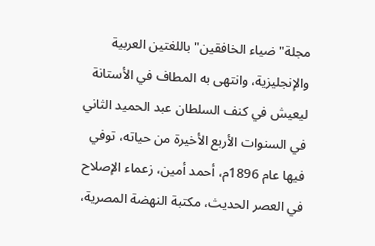مجلة"ضياء الخافقين"باللغتين العربية والإنجليزية، وانتهى به المطاف في الأستانة ليعيش في كنف السلطان عبد الحميد الثاني في السنوات الأربع الأخيرة من حياته، توفي فيها عام 1896م، أحمد أمين، زعماء الإصلاح في العصر الحديث، مكتبة النهضة المصرية،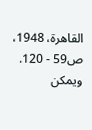القاهرة، 1948، ص59 - 120. ويمكن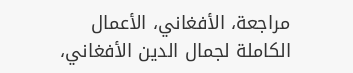مراجعة، الأفغاني، الأعمال الكاملة لجمال الدين الأفغاني،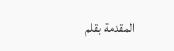المقدمة بقلم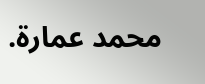محمد عمارة.